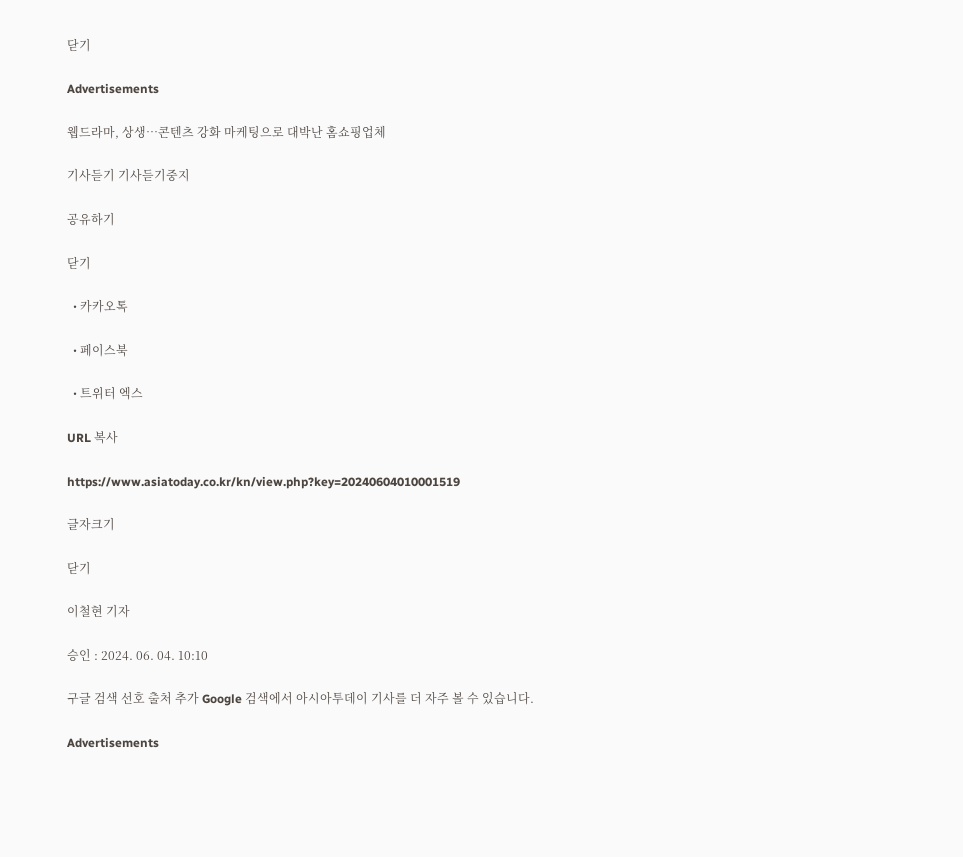닫기

Advertisements

웹드라마, 상생…콘텐츠 강화 마케팅으로 대박난 홈쇼핑업체

기사듣기 기사듣기중지

공유하기

닫기

  • 카카오톡

  • 페이스북

  • 트위터 엑스

URL 복사

https://www.asiatoday.co.kr/kn/view.php?key=20240604010001519

글자크기

닫기

이철현 기자

승인 : 2024. 06. 04. 10:10

구글 검색 선호 출처 추가 Google 검색에서 아시아투데이 기사를 더 자주 볼 수 있습니다.

Advertisements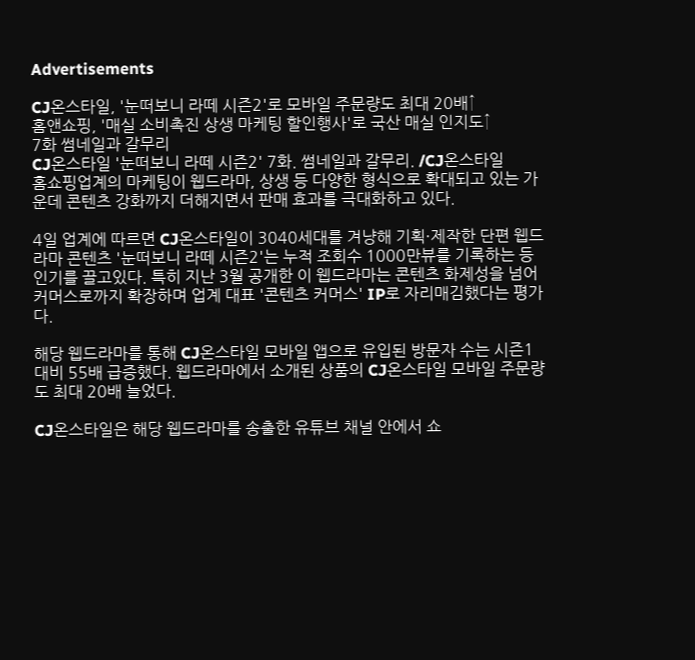Advertisements

CJ온스타일, '눈떠보니 라떼 시즌2'로 모바일 주문량도 최대 20배↑
홈앤쇼핑, '매실 소비촉진 상생 마케팅 할인행사'로 국산 매실 인지도↑
7화 썸네일과 갈무리
CJ온스타일 '눈떠보니 라떼 시즌2' 7화. 썸네일과 갈무리. /CJ온스타일
홈쇼핑업계의 마케팅이 웹드라마, 상생 등 다양한 형식으로 확대되고 있는 가운데 콘텐츠 강화까지 더해지면서 판매 효과를 극대화하고 있다.

4일 업계에 따르면 CJ온스타일이 3040세대를 겨냥해 기획·제작한 단편 웹드라마 콘텐츠 '눈떠보니 라떼 시즌2'는 누적 조회수 1000만뷰를 기록하는 등 인기를 끌고있다. 특히 지난 3월 공개한 이 웹드라마는 콘텐츠 화제성을 넘어 커머스로까지 확장하며 업계 대표 '콘텐츠 커머스' IP로 자리매김했다는 평가다.

해당 웹드라마를 통해 CJ온스타일 모바일 앱으로 유입된 방문자 수는 시즌1 대비 55배 급증했다. 웹드라마에서 소개된 상품의 CJ온스타일 모바일 주문량도 최대 20배 늘었다.

CJ온스타일은 해당 웹드라마를 송출한 유튜브 채널 안에서 쇼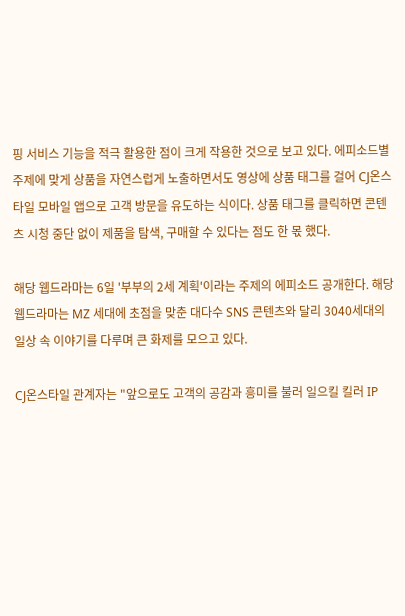핑 서비스 기능을 적극 활용한 점이 크게 작용한 것으로 보고 있다. 에피소드별 주제에 맞게 상품을 자연스럽게 노출하면서도 영상에 상품 태그를 걸어 CJ온스타일 모바일 앱으로 고객 방문을 유도하는 식이다. 상품 태그를 클릭하면 콘텐츠 시청 중단 없이 제품을 탐색, 구매할 수 있다는 점도 한 몫 했다.

해당 웹드라마는 6일 '부부의 2세 계획'이라는 주제의 에피소드 공개한다. 해당 웹드라마는 MZ 세대에 초점을 맞춘 대다수 SNS 콘텐츠와 달리 3040세대의 일상 속 이야기를 다루며 큰 화제를 모으고 있다.

CJ온스타일 관계자는 "앞으로도 고객의 공감과 흥미를 불러 일으킬 킬러 IP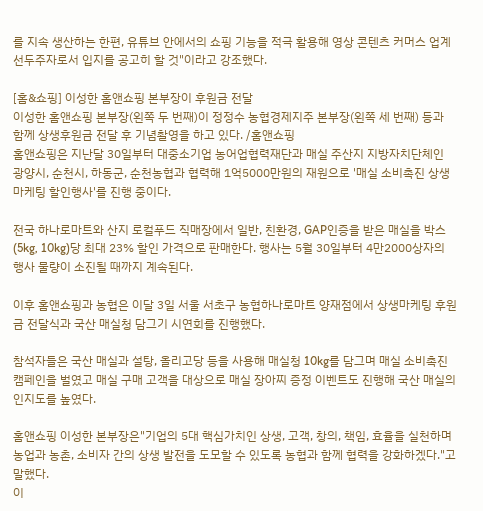를 지속 생산하는 한편, 유튜브 안에서의 쇼핑 기능을 적극 활용해 영상 콘텐츠 커머스 업계 선두주자로서 입지를 공고히 할 것"이라고 강조했다.

[홈&쇼핑] 이성한 홈앤쇼핑 본부장이 후원금 전달
이성한 홈앤쇼핑 본부장(왼쪽 두 번째)이 정정수 농협경제지주 본부장(왼쪽 세 번째) 등과 함께 상생후원금 전달 후 기념촬영을 하고 있다. /홈앤쇼핑
홈앤쇼핑은 지난달 30일부터 대중소기업 농어업협력재단과 매실 주산지 지방자치단체인 광양시, 순천시, 하동군, 순천농협과 협력해 1억5000만원의 재원으로 '매실 소비촉진 상생 마케팅 할인행사'를 진행 중이다.

전국 하나로마트와 산지 로컬푸드 직매장에서 일반, 친환경, GAP인증을 받은 매실을 박스(5kg, 10kg)당 최대 23% 할인 가격으로 판매한다. 행사는 5월 30일부터 4만2000상자의 행사 물량이 소진될 때까지 계속된다.

이후 홈앤쇼핑과 농협은 이달 3일 서울 서초구 농협하나로마트 양재점에서 상생마케팅 후원금 전달식과 국산 매실청 담그기 시연회를 진행했다.

참석자들은 국산 매실과 설탕, 올리고당 등을 사용해 매실청 10kg를 담그며 매실 소비촉진 캠페인을 벌였고 매실 구매 고객을 대상으로 매실 장아찌 증정 이벤트도 진행해 국산 매실의 인지도를 높였다.

홈앤쇼핑 이성한 본부장은"기업의 5대 핵심가치인 상생, 고객, 창의, 책임, 효율을 실천하며 농업과 농촌, 소비자 간의 상생 발전을 도모할 수 있도록 농협과 함께 협력을 강화하겠다."고 말했다.
이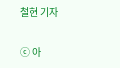철현 기자

ⓒ 아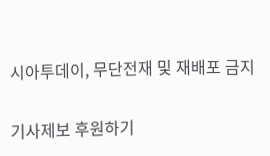시아투데이, 무단전재 및 재배포 금지

기사제보 후원하기